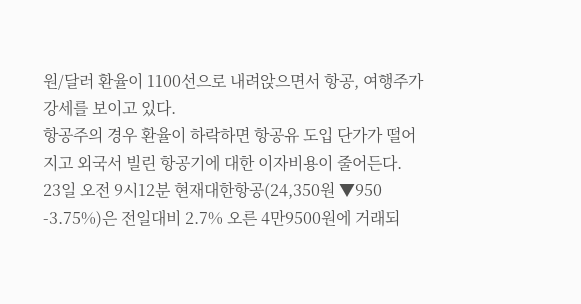원/달러 환율이 1100선으로 내려앉으면서 항공, 여행주가 강세를 보이고 있다.
항공주의 경우 환율이 하락하면 항공유 도입 단가가 떨어지고 외국서 빌린 항공기에 대한 이자비용이 줄어든다.
23일 오전 9시12분 현재대한항공(24,350원 ▼950 -3.75%)은 전일대비 2.7% 오른 4만9500원에 거래되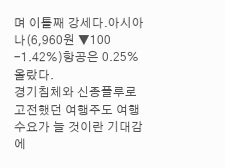며 이틀째 강세다.아시아나(6,960원 ▼100 -1.42%)항공은 0.25% 올랐다.
경기침체와 신종플루로 고전했던 여행주도 여행 수요가 늘 것이란 기대감에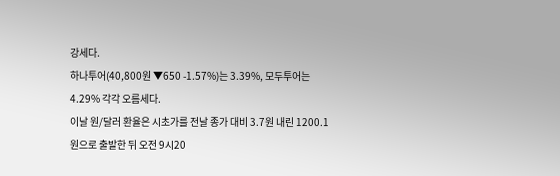강세다.
하나투어(40,800원 ▼650 -1.57%)는 3.39%, 모두투어는 4.29% 각각 오름세다.
이날 원/달러 환율은 시초가를 전날 종가 대비 3.7원 내린 1200.1원으로 출발한 뒤 오전 9시20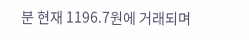분 현재 1196.7원에 거래되며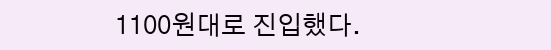1100원대로 진입했다.